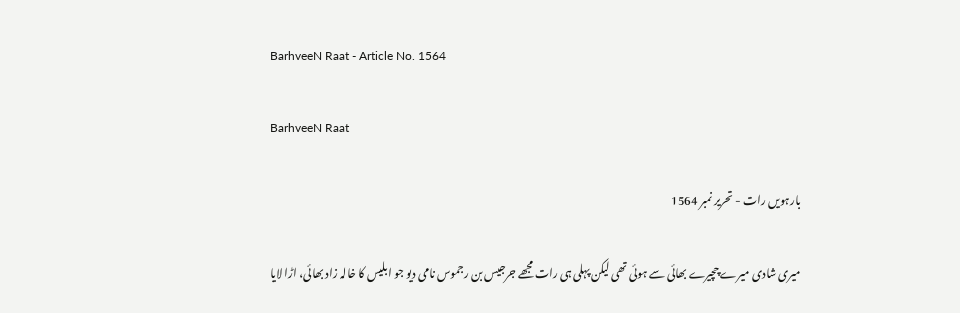BarhveeN Raat - Article No. 1564

BarhveeN Raat

بارہویں رات - تحریر نمبر 1564

میری شادی میرے چچیرے بھائی سے ہوئی تھی لیکن پہلی ہی رات مجھے جرجیس بن رجموس نامی دیو جو ابلیس کا خالہ زاد بھائی، اڑا لایا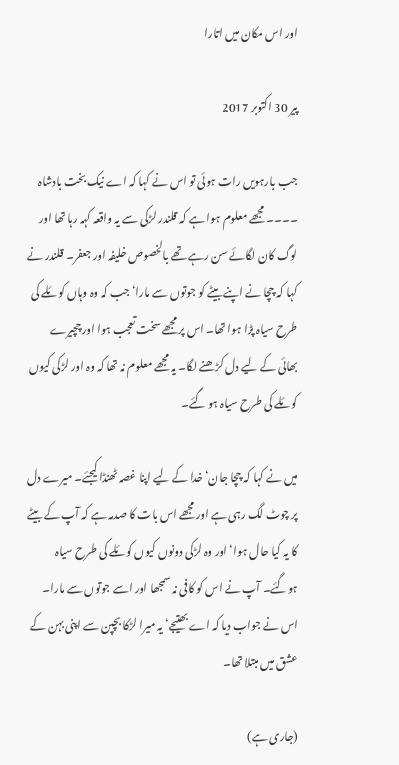اور اس مکان میں اتارا

پیر 30 اکتوبر 2017

جب بارہویں رات ہوئی تو اس نے کہا کہ اے نیک بخت بادشاہ ۔۔۔۔ مجھے معلوم ہوا ہے کہ قلندر لڑکی سے یہ واقعہ کہہ رہا تھا اور لوگ کان لگائے سن رہے تھے بالخصوص خلیفہ اور جعفر۔ قلندر نے کہا کہ چچا نے اپنے بیٹے کو جوتوں سے مارا‘ جب کہ وہ وہاں کوئلے کی طرح سیاہ پڑا ہوا تھا۔ اس پر مجھے سخت تعجب ہوا اور چچیرے بھائی کے لیے دل کڑھنے لگا۔ یہ مجھے معلوم نہ تھا کہ وہ اور لڑکی کیوں کوئلے کی طرح سیاہ ہو گئے۔

میں نے کہا کہ چچا جان‘ خدا کے لیے اپنا غصہ ٹھنڈا کیجئے۔ میرے دل پر چوٹ لگ رہی ہے اور مجھے اس بات کا صدمہ ہے کہ آپ کے بیٹے کا یہ کیا حال ہوا‘ اور وہ لڑکی دونوں کیوں کوئلے کی طرح سیاہ ہوگئے۔ آپ نے اس کو کافی نہ سمجھا اور اسے جوتوں سے مارا۔ اس نے جواب دیا کہ اے بھتیجے‘ یہ میرا لڑکا بچپن سے اپنی بہن کے عشق میں مبتلا تھا۔

(جاری ہے)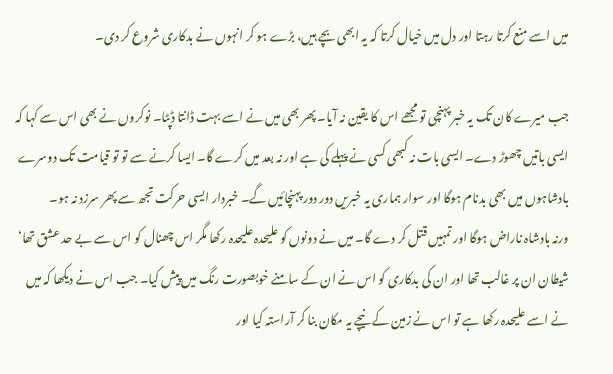میں اسے منع کرتا رہتا اور دل میں خیال کرتا کہ یہ ابھی بچے ہیں، بڑے ہو کر انہوں نے بدکاری شروع کر دی۔

جب میرے کان تک یہ خبر پہنچی تو مجھے اس کا یقین نہ آیا۔ پھر بھی میں نے اسے بہت ڈانتا ڈپٹا۔ نوکروں نے بھی اس سے کہا کہ ایسی باتیں چھوڑ دے۔ ایسی بات نہ کبھی کسی نے پہلے کی ہے اور نہ بعد میں کرے گا۔ ایسا کرنے سے تو تو قیامت تک دوسرے بادشاہوں میں بھی بدنام ہوگا اور سوار ہماری یہ خبریں دور دور پہنچائیں گے۔ خبردار ایسی حرکت تجھ سے پھر سرزد نہ ہو۔
ورنہ بادشاہ ناراض ہوگا اور تمہیں قتل کر دے گا۔ میں نے دونوں کو علیحدہ علیحدہ رکھا مگر اس چھنال کو اس سے بے حد عشق تھا‘ شیطان ان پر غالب تھا اور ان کی بدکاری کو اس نے ان کے سامنے خوبصورت رنگ میں پیش کیا۔ جب اس نے دیکھا کہ میں نے اسے علیحدہ رکھا ہے تو اس نے زمین کے نیچے یہ مکان بنا کر آراستہ کیا اور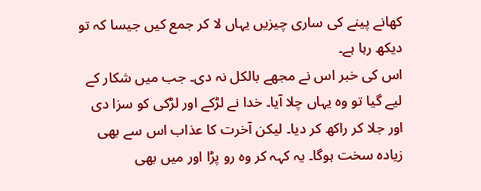کھانے پینے کی ساری چیزیں یہاں لا کر جمع کیں جیسا کہ تو دیکھ رہا ہے۔
اس کی خبر اس نے مجھے بالکل نہ دی۔ جب میں شکار کے لیے گیا تو وہ یہاں چلا آیا۔ خدا نے لڑکے اور لڑکی کو سزا دی اور جلا کر راکھ کر دیا۔ لیکن آخرت کا عذاب اس سے بھی زیادہ سخت ہوگا۔ یہ کہہ کر وہ رو پڑا اور میں بھی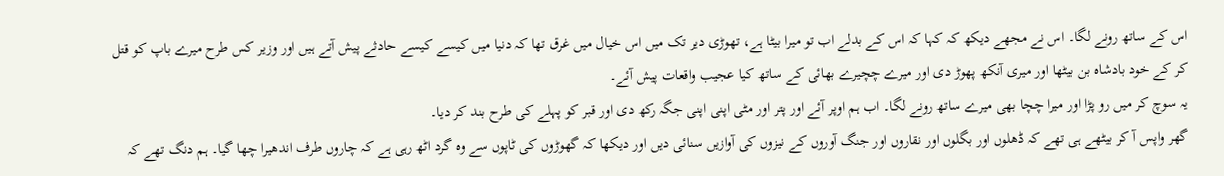اس کے ساتھ رونے لگا۔ اس نے مجھے دیکھ کہ کہا کہ اس کے بدلے اب تو میرا بیٹا ہے، تھوڑی دیر تک میں اس خیال میں غرق تھا کہ دنیا میں کیسے کیسے حادثے پیش آتے ہیں اور وزیر کس طرح میرے باپ کو قتل کر کے خود بادشاہ بن بیٹھا اور میری آنکھ پھوڑ دی اور میرے چچیرے بھائی کے ساتھ کیا عجیب واقعات پیش آئے۔
یہ سوچ کر میں رو پڑا اور میرا چچا بھی میرے ساتھ رونے لگا۔ اب ہم اوپر آئے اور پتر اور مٹی اپنی اپنی جگہ رکھ دی اور قبر کو پہلے کی طرح بند کر دیا۔
گھر واپس آ کر بیٹھے ہی تھے کہ ڈھلوں اور بگلوں اور نقاروں اور جنگ آوروں کے نیزوں کی آوازیں سنائی دیں اور دیکھا کہ گھوڑوں کی ٹاپوں سے وہ گرد اٹھ رہی ہے کہ چاروں طرف اندھیرا چھا گیا۔ ہم دنگ تھے کہ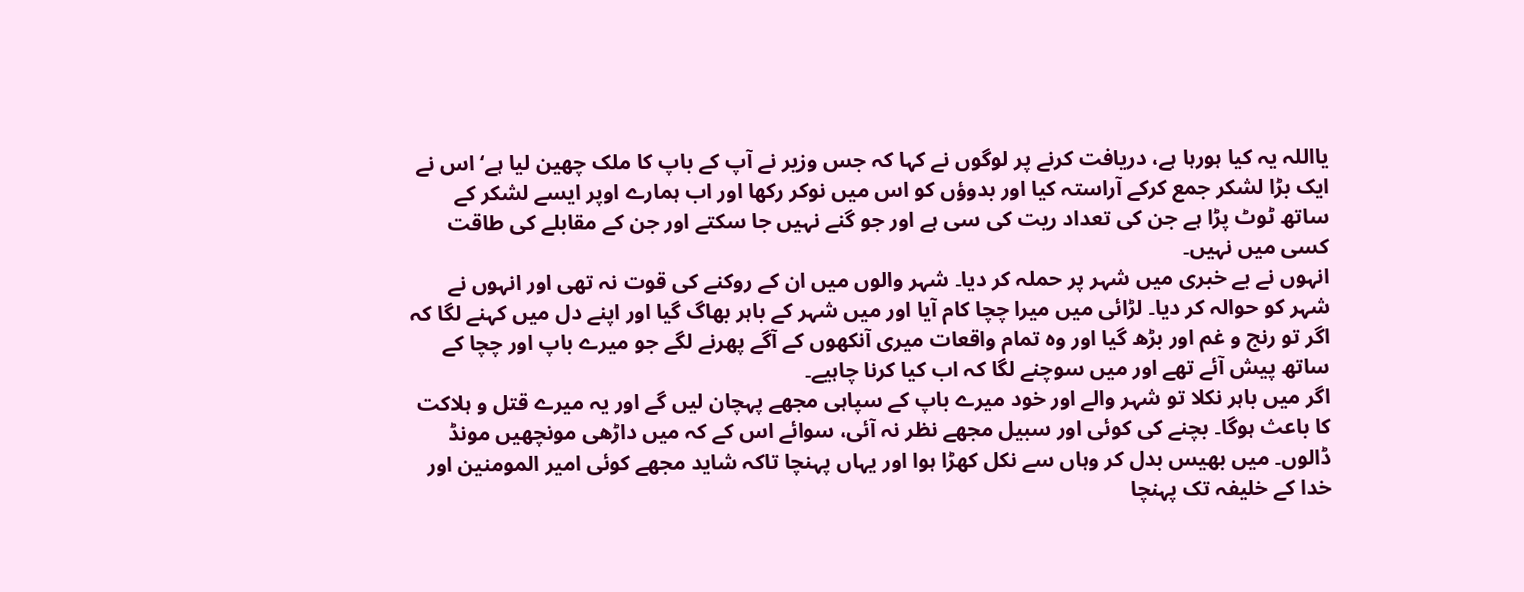یااللہ یہ کیا ہورہا ہے، دریافت کرنے پر لوگوں نے کہا کہ جس وزیر نے آپ کے باپ کا ملک چھین لیا ہے‘ اس نے ایک بڑا لشکر جمع کرکے آراستہ کیا اور بدوؤں کو اس میں نوکر رکھا اور اب ہمارے اوپر ایسے لشکر کے ساتھ ٹوٹ پڑا ہے جن کی تعداد ریت کی سی ہے اور جو گنے نہیں جا سکتے اور جن کے مقابلے کی طاقت کسی میں نہیں۔
انہوں نے بے خبری میں شہر پر حملہ کر دیا۔ شہر والوں میں ان کے روکنے کی قوت نہ تھی اور انہوں نے شہر کو حوالہ کر دیا۔ لڑائی میں میرا چچا کام آیا اور میں شہر کے باہر بھاگ گیا اور اپنے دل میں کہنے لگا کہ اگر تو رنج و غم اور بڑھ گیا اور وہ تمام واقعات میری آنکھوں کے آگے پھرنے لگے جو میرے باپ اور چچا کے ساتھ پیش آئے تھے اور میں سوچنے لگا کہ اب کیا کرنا چاہیے۔
اگر میں باہر نکلا تو شہر والے اور خود میرے باپ کے سپاہی مجھے پہچان لیں گے اور یہ میرے قتل و ہلاکت کا باعث ہوگا۔ بچنے کی کوئی اور سبیل مجھے نظر نہ آئی، سوائے اس کے کہ میں داڑھی مونچھیں مونڈ ڈالوں۔ میں بھیس بدل کر وہاں سے نکل کھڑا ہوا اور یہاں پہنچا تاکہ شاید مجھے کوئی امیر المومنین اور خدا کے خلیفہ تک پہنچا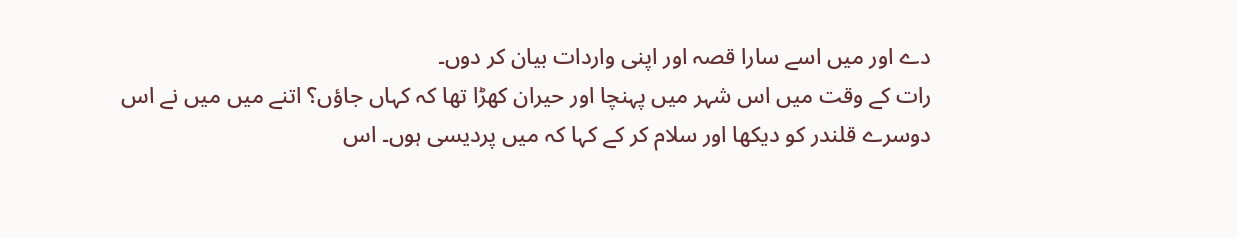دے اور میں اسے سارا قصہ اور اپنی واردات بیان کر دوں۔
رات کے وقت میں اس شہر میں پہنچا اور حیران کھڑا تھا کہ کہاں جاؤں؟ اتنے میں میں نے اس دوسرے قلندر کو دیکھا اور سلام کر کے کہا کہ میں پردیسی ہوں۔ اس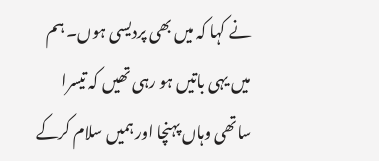نے کہا کہ میں بھی پردیسی ہوں۔ ہم میں یہی باتیں ہو رہی تھیں کہ تیسرا ساتھی وہاں پہنچا اور ہمیں سلام کرکے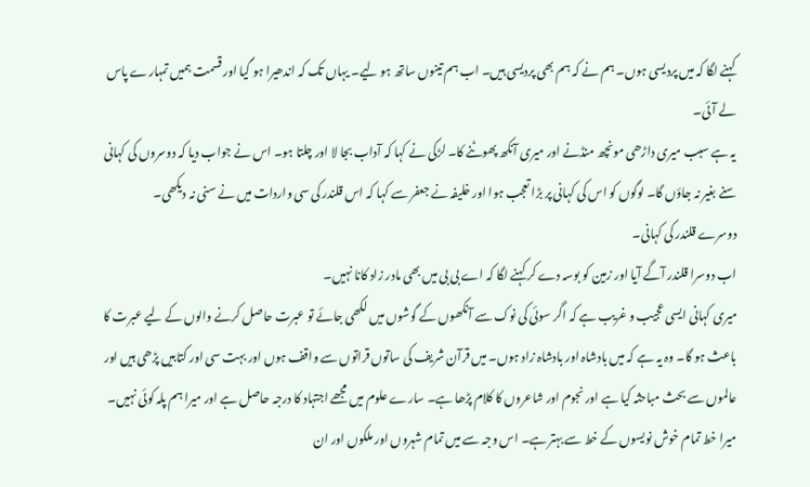کہنے لگا کہ میں پردیسی ہوں۔ ہم نے کہ ہم بھی پردیسی ہیں۔ اب ہم تینوں ساتھ ہو لیے۔ یہاں تک کہ اندھیرا ہو گیا اور قسمت ہمیں تمہارے پاس لے آئی۔
یہ ہے سبب میری داڑھی مونچھ منڈنے اور میری آنکھ پھوٹنے کا۔ لڑکی نے کہا کہ آداب بجا لا اور چلتا ہو۔ اس نے جواب دیا کہ دوسروں کی کہانی سنے بغیر نہ جاؤں گا۔ لوگوں کو اس کی کہانی پر بڑا تعجب ہوا اور خلیفہ نے جعفر سے کہا کہ اس قلندر کی سی واردات میں نے سنی نہ دیکھی۔
دوسرے قلندر کی کہانی۔
اب دوسرا قلندر آگے آیا اور زمین کو بوسہ دے کر کہنے لگا کہ اے بی بی میں بھی مادر زاد کانا نہیں۔
میری کہانی ایسی عجیب و غریب ہے کہ اگر سوئی کی نوک سے آنکھوں کے گوشوں میں لکھی جائے تو عبرت حاصل کرنے والوں کے لیے عبرت کا باعث ہو گا۔ وہ یہ ہے کہ میں بادشاہ اور بادشاہ زاد ہوں۔ میں قرآن شریف کی ساتوں قراتوں سے واقف ہوں اور بہت سی اور کتابیں پڑھی ہیں اور عالموں سے بحث مباحثہ کیا ہے اور نجوم اور شاعروں کا کلام پڑھا ہے۔ سارے علوم میں مجھے اجتہاد کا درجہ حاصل ہے اور میرا ہم پلہ کوئی نہیں۔
میرا خط تمام خوش نویسوں کے خط سے بہتر ہے۔ اس وجہ سے میں تمام شہروں اور ملکوں اور ان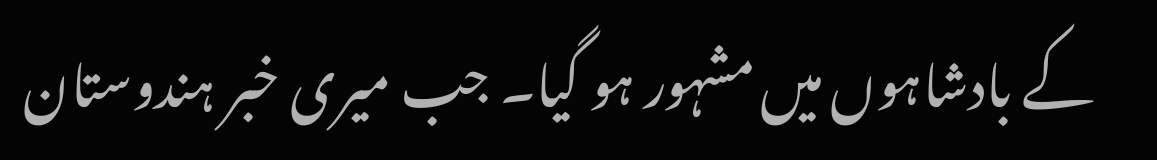کے بادشاہوں میں مشہور ہو گیا۔ جب میری خبر ہندوستان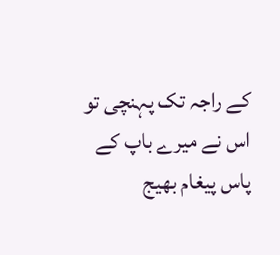کے راجہ تک پہنچی تو اس نے میرے باپ کے پاس پیغام بھیج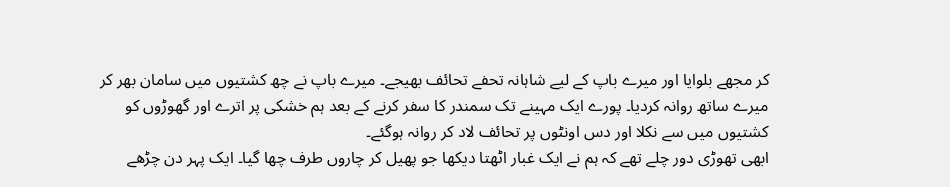کر مجھے بلوایا اور میرے باپ کے لیے شاہانہ تحفے تحائف بھیجے۔ میرے باپ نے چھ کشتیوں میں سامان بھر کر میرے ساتھ روانہ کردیا۔ پورے ایک مہینے تک سمندر کا سفر کرنے کے بعد ہم خشکی پر اترے اور گھوڑوں کو کشتیوں میں سے نکلا اور دس اونٹوں پر تحائف لاد کر روانہ ہوگئے۔
ابھی تھوڑی دور چلے تھے کہ ہم نے ایک غبار اٹھتا دیکھا جو پھیل کر چاروں طرف چھا گیا۔ ایک پہر دن چڑھے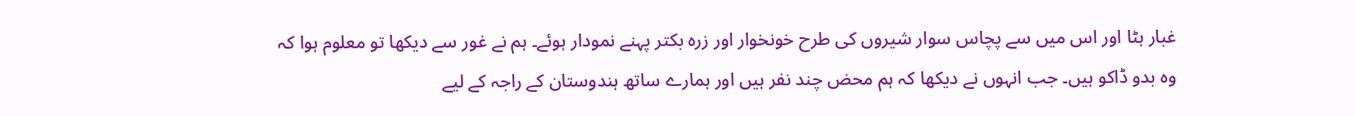غبار ہٹا اور اس میں سے پچاس سوار شیروں کی طرح خونخوار اور زرہ بکتر پہنے نمودار ہوئے۔ ہم نے غور سے دیکھا تو معلوم ہوا کہ وہ بدو ڈاکو ہیں۔ جب انہوں نے دیکھا کہ ہم محض چند نفر ہیں اور ہمارے ساتھ ہندوستان کے راجہ کے لیے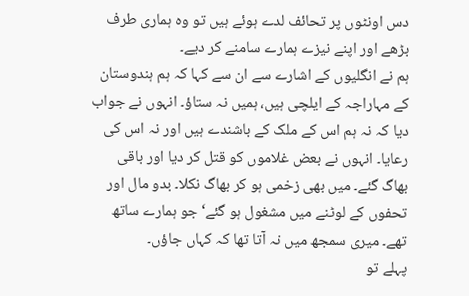دس اونٹوں پر تحائف لدے ہوئے ہیں تو وہ ہماری طرف بڑھے اور اپنے نیزے ہمارے سامنے کر دیے۔
ہم نے انگلیوں کے اشارے سے ان سے کہا کہ ہم ہندوستان کے مہاراجہ کے ایلچی ہیں، ہمیں نہ ستاؤ۔ انہوں نے جواب دیا کہ نہ ہم اس کے ملک کے باشندے ہیں اور نہ اس کی رعایا۔ انہوں نے بعض غلاموں کو قتل کر دیا اور باقی بھاگ گئے۔ میں بھی زخمی ہو کر بھاگ نکلا۔ بدو مال اور تحفوں کے لوٹنے میں مشغول ہو گئے‘ جو ہمارے ساتھ تھے۔ میری سمجھ میں نہ آتا تھا کہ کہاں جاؤں۔
پہلے تو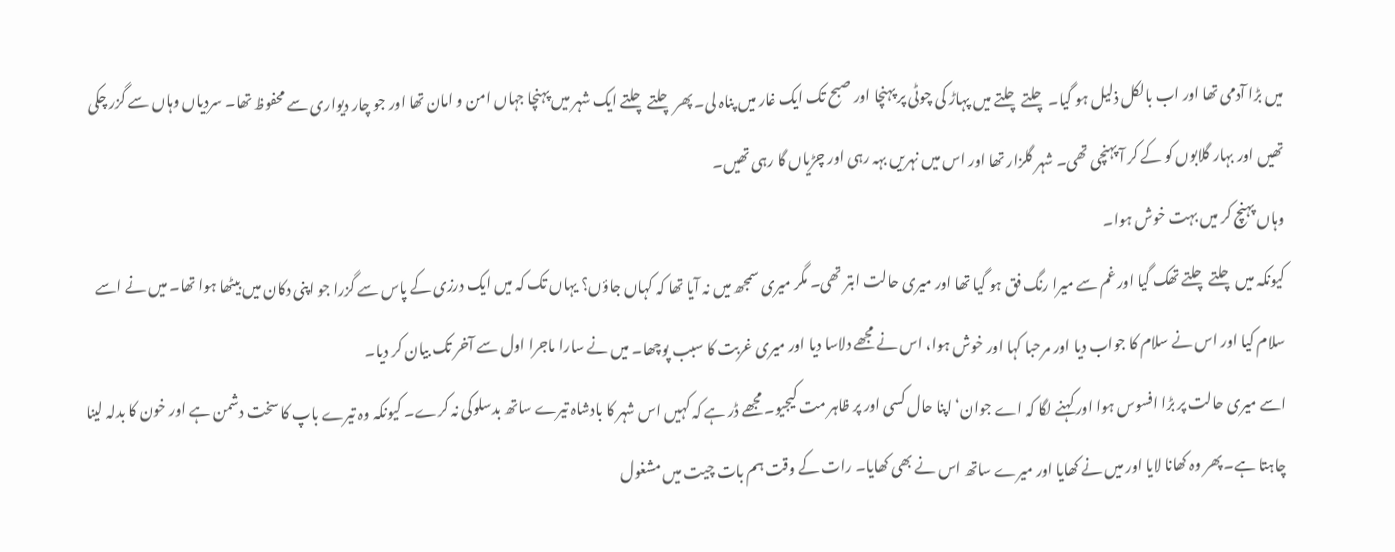میں بڑا آدمی تھا اور اب بالکل ذلیل ہو گیا۔ چلتے چلتے میں پہاڑ کی چوٹی پر پہنچا اور صبح تک ایک غار میں پناہ لی۔ پھر چلتے چلتے ایک شہر میں پہنچا جہاں امن و امان تھا اور جو چار دیواری سے محفوظ تھا۔ سردیاں وہاں سے گزر چکی تھیں اور بہار گلابوں کو کے کر آ پہنچی تھی۔ شہر گلزار تھا اور اس میں نہریں بہہ رہی اور چڑیاں گا رہی تھیں۔
وہاں پہنچ کر میں بہت خوش ہوا۔
کیونکہ میں چلتے چلتے تھک گیا اور غم سے میرا رنگ فق ہو گیا تھا اور میری حالت ابتر تھی۔ مگر میری سمجھ میں نہ آیا تھا کہ کہاں جاؤں؟ یہاں تک کہ میں ایک درزی کے پاس سے گزرا جو اپنی دکان میں بیٹھا ہوا تھا۔ میں نے اسے سلام کیا اور اس نے سلام کا جواب دیا اور مرحبا کہا اور خوش ہوا، اس نے مجھے دلاسا دیا اور میری غربت کا سبب پوچھا۔ میں نے سارا ماجرا اول سے آخر تک بیان کر دیا۔
اسے میری حالت پر بڑا افسوس ہوا اور کہنے لگا کہ اے جوان‘ اپنا حال کسی اور پر ظاہر مت کیجیو۔ مجھے ڈر ہے کہ کہیں اس شہر کا بادشاہ تیرے ساتھ بدسلوکی نہ کرے۔ کیونکہ وہ تیرے باپ کا سخت دشمن ہے اور خون کا بدلہ لینا چاہتا ہے۔ پھر وہ کھانا لایا اور میں نے کھایا اور میرے ساتھ اس نے بھی کھایا۔ رات کے وقت ہم بات چیت میں مشغول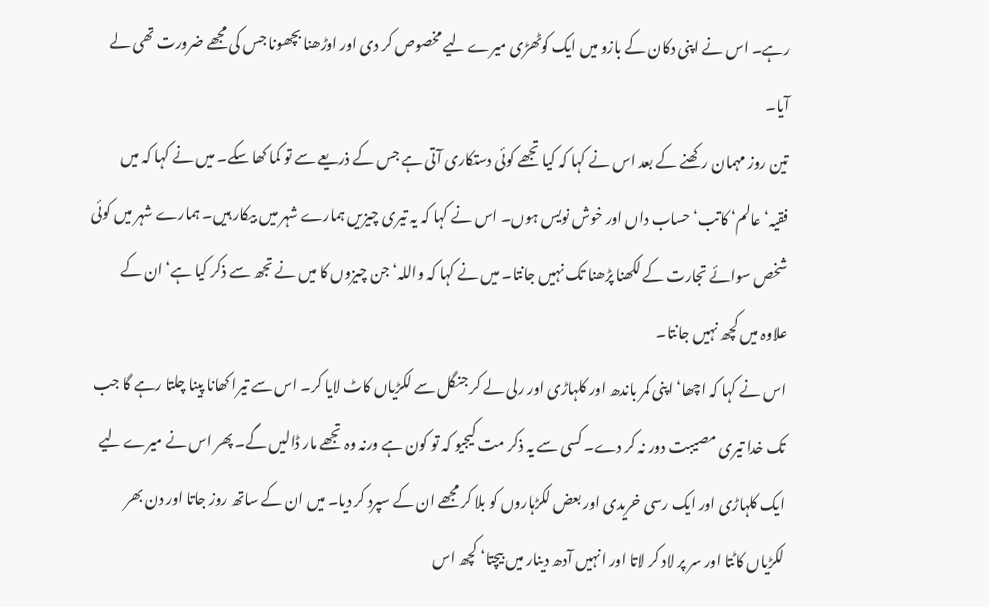رہے۔ اس نے اپنی دکان کے بازو میں ایک کوٹھڑی میرے لیے مخصوص کر دی اور اوڑھنا بچھونا جس کی مجھے ضرورت تھی لے آیا۔
تین روز مہمان رکھنے کے بعد اس نے کہا کہ کیا تجھے کوئی دستکاری آتی ہے جس کے ذریعے سے تو کما کھا سکے۔ میں نے کہا کہ میں فقیہ‘ عالم‘ کاتب‘ حساب داں اور خوش نویس ہوں۔ اس نے کہا کہ یہ تیری چیزیں ہمارے شہر میں بیکار ہیں۔ ہمارے شہر میں کوئی شخص سوائے تجارت کے لکھنا پڑھنا تک نہیں جانتا۔ میں نے کہا کہ واللہ‘ جن چیزوں کا میں نے تجھ سے ذکر کیا ہے‘ ان کے علاوہ میں کچھ نہیں جانتا۔
اس نے کہا کہ اچھا‘ اپنی کمر باندھ اور کلہاڑی اور رلی لے کر جنگل سے لکڑیاں کاٹ لایا کر۔ اس سے تیرا کھانا پینا چلتا رہے گا جب تک خدا تیری مصیبت دور نہ کر دے۔ کسی سے یہ ذکر مت کیجیو کہ تو کون ہے ورنہ وہ تجھے مار ڈالیں گے۔ پھر اس نے میرے لیے ایک کلہاڑی اور ایک رسی خریدی اور بعض لکڑہاروں کو بلا کر مجھے ان کے سپرد کر دیا۔ میں ان کے ساتھ روز جاتا اور دن بھر لکڑیاں کاٹتا اور سر پر لاد کر لاتا اور انہیں آدھ دینار میں بیچتا‘ کچھ اس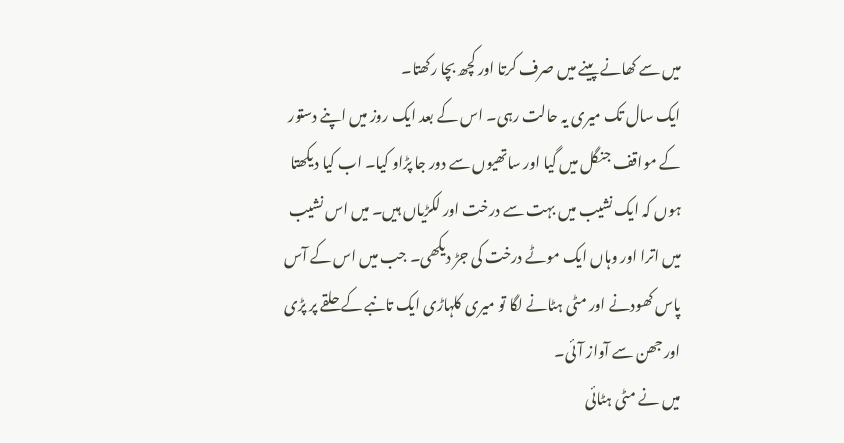میں سے کھانے پینے میں صرف کرتا اور کچھ بچا رکھتا۔
ایک سال تک میری یہ حالت رہی۔ اس کے بعد ایک روز میں اپنے دستور کے مواقف جنگل میں گیا اور ساتھیوں سے دور جا پڑاو کیا۔ اب کیا دیکھتا ہوں کہ ایک نشیب میں بہت سے درخت اور لکڑیاں ہیں۔ میں اس نشیب میں اترا اور وہاں ایک موٹے درخت کی جڑ دیکھی۔ جب میں اس کے آس پاس کھودنے اور مٹی ہٹانے لگا تو میری کلہاڑی ایک تانبے کے حلقے پر پڑی اور جھن سے آواز آئی۔
میں نے مٹی ہٹائی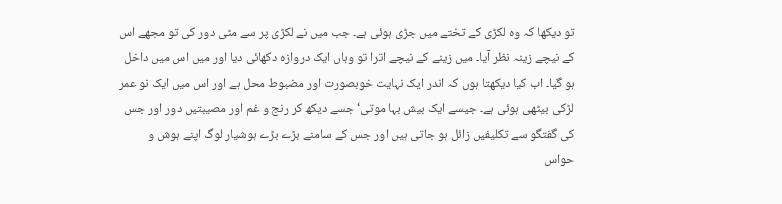تو دیکھا کہ وہ لکڑی کے تختے میں جڑی ہوئی ہے۔ جب میں نے لکڑی پر سے مٹی دور کی تو مجھے اس کے نیچے زینہ نظر آیا۔ میں زینے کے نیچے اترا تو وہاں ایک دروازہ دکھائی دیا اور میں اس میں داخل ہو گیا۔ اب کیا دیکھتا ہوں کہ اندر ایک نہایت خوبصورت اور مضبوط محل ہے اور اس میں ایک نو عمر لڑکی بیٹھی ہوئی ہے۔ جیسے ایک بیش بہا موتی‘ جسے دیکھ کر رنج و غم اور مصیبتیں دور اور جس کی گفتگو سے تکلیفیں زائل ہو جاتی ہیں اور جس کے سامنے بڑے بڑے ہوشیار لوگ اپنے ہوش و حواس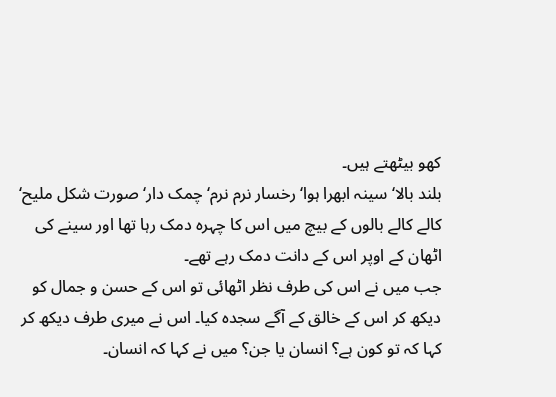کھو بیٹھتے ہیں۔
بلند بالا‘ سینہ ابھرا ہوا‘ رخسار نرم نرم‘ چمک دار‘ صورت شکل ملیح‘ کالے کالے بالوں کے بیچ میں اس کا چہرہ دمک رہا تھا اور سینے کی اٹھان کے اوپر اس کے دانت دمک رہے تھے۔
جب میں نے اس کی طرف نظر اٹھائی تو اس کے حسن و جمال کو دیکھ کر اس کے خالق کے آگے سجدہ کیا۔ اس نے میری طرف دیکھ کر کہا کہ تو کون ہے؟ انسان یا جن؟ میں نے کہا کہ انسان۔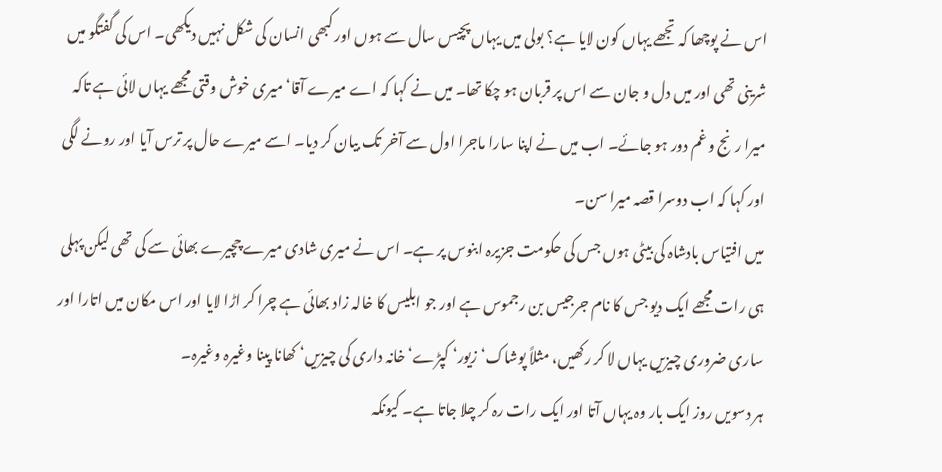اس نے پوچھا کہ تجھے یہاں کون لایا ہے؟ بولی میں یہاں پچیس سال سے ہوں اور کبھی انسان کی شکل نہیں دیکھی۔ اس کی گفتگو میں شرینی تھی اور میں دل و جان سے اس پر قربان ہو چکا تھا۔ میں نے کہا کہ اے میرے آقا‘ میری خوش وقتی مجھے یہاں لائی ہے تاکہ میرا رنج و غم دور ہو جائے۔ اب میں نے اپنا سارا ماجرا اول سے آخر تک بیان کر دیا۔ اسے میرے حال پر ترس آیا اور رونے لگی اور کہا کہ اب دوسرا قصہ میرا سن۔
میں افتیاس بادشاہ کی بیٹی ہوں جس کی حکومت جزیرہ ابنوس پر ہے۔ اس نے میری شادی میرے چچیرے بھائی سے کی تھی لیکن پہلی ہی رات مجھے ایک دیو جس کا نام جرجیس بن رجموس ہے اور جو ابلیس کا خالہ زاد بھائی ہے چرا کر اڑا لایا اور اس مکان میں اتارا اور ساری ضروری چیزیں یہاں لا کر رکھیں، مثلاً پوشاک‘ زیور‘ کپڑے‘ خانہ داری کی چیزیں‘ کھانا پینا وغیرہ وغیرہ۔
ہر دسویں روز ایک بار وہ یہاں آتا اور ایک رات رہ کر چلا جاتا ہے۔ کیونکہ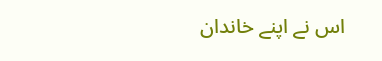اس نے اپنے خاندان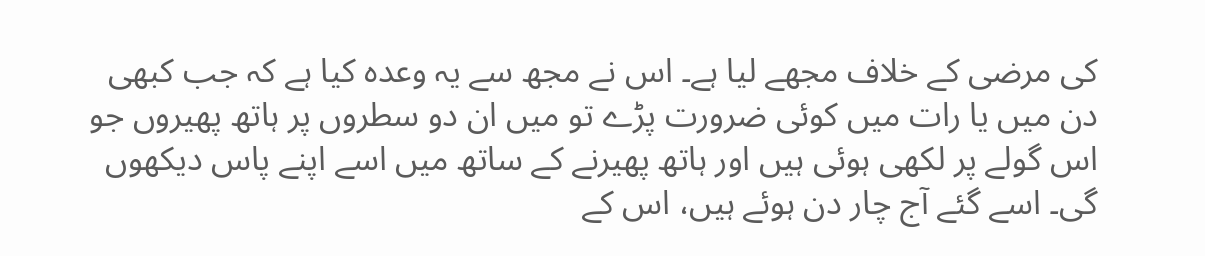کی مرضی کے خلاف مجھے لیا ہے۔ اس نے مجھ سے یہ وعدہ کیا ہے کہ جب کبھی دن میں یا رات میں کوئی ضرورت پڑے تو میں ان دو سطروں پر ہاتھ پھیروں جو اس گولے پر لکھی ہوئی ہیں اور ہاتھ پھیرنے کے ساتھ میں اسے اپنے پاس دیکھوں گی۔ اسے گئے آج چار دن ہوئے ہیں، اس کے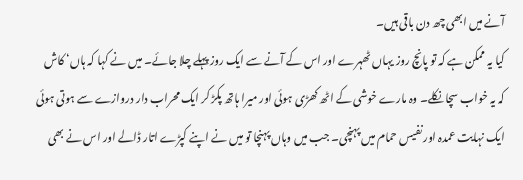آنے میں ابھی چھ دن باقی ہیں۔
کیا یہ ممکن ہے کہ تو پانچ روز یہاں ٹھہرے اور اس کے آنے سے ایک روز پہلے چلا جائے۔ میں نے کہا کہ ہاں‘ کاش کہ یہ خواب سچا نکلے۔ وہ مارے خوشی کے اٹھ کھڑی ہوئی اور میرا ہاتھ پکڑ کر ایک محراب دار دروازے سے ہوتی ہوئی ایک نہایت عمدہ اور نفیس حمام میں پہنچی۔ جب میں وہاں پہنچا تو میں نے اپنے کپڑے اتار ڈالے اور اس نے بھی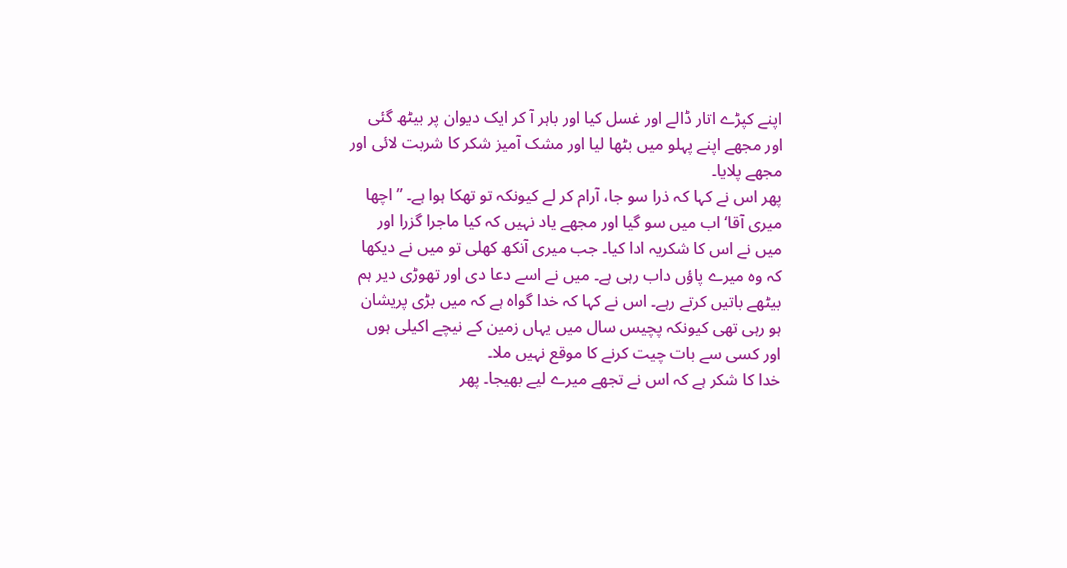اپنے کپڑے اتار ڈالے اور غسل کیا اور باہر آ کر ایک دیوان پر بیٹھ گئی اور مجھے اپنے پہلو میں بٹھا لیا اور مشک آمیز شکر کا شربت لائی اور مجھے پلایا۔
پھر اس نے کہا کہ ذرا سو جا، آرام کر لے کیونکہ تو تھکا ہوا ہے۔ ”اچھا میری آقا‘ اب میں سو گیا اور مجھے یاد نہیں کہ کیا ماجرا گزرا اور میں نے اس کا شکریہ ادا کیا۔ جب میری آنکھ کھلی تو میں نے دیکھا کہ وہ میرے پاؤں داب رہی ہے۔ میں نے اسے دعا دی اور تھوڑی دیر ہم بیٹھے باتیں کرتے رہے۔ اس نے کہا کہ خدا گواہ ہے کہ میں بڑی پریشان ہو رہی تھی کیونکہ پچیس سال میں یہاں زمین کے نیچے اکیلی ہوں اور کسی سے بات چیت کرنے کا موقع نہیں ملا۔
خدا کا شکر ہے کہ اس نے تجھے میرے لیے بھیجا۔ پھر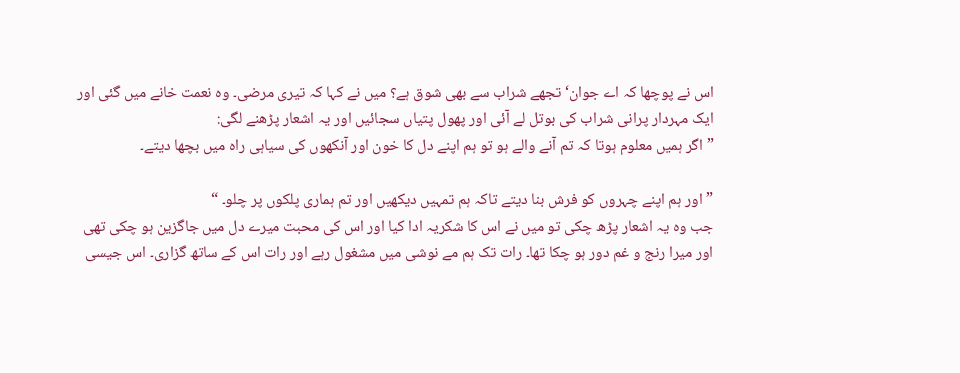اس نے پوچھا کہ اے جوان‘ تجھے شراب سے بھی شوق ہے؟ میں نے کہا کہ تیری مرضی۔ وہ نعمت خانے میں گئی اور ایک مہردار پرانی شراب کی بوتل لے آئی اور پھول پتیاں سجائیں اور یہ اشعار پڑھنے لگی:
”اگر ہمیں معلوم ہوتا کہ تم آنے والے ہو تو ہم اپنے دل کا خون اور آنکھوں کی سیاہی راہ میں بچھا دیتے۔

”اور ہم اپنے چہروں کو فرش بنا دیتے تاکہ ہم تمہیں دیکھیں اور تم ہماری پلکوں پر چلو۔ “
جب وہ یہ اشعار پڑھ چکی تو میں نے اس کا شکریہ ادا کیا اور اس کی محبت میرے دل میں جاگزین ہو چکی تھی اور میرا رنج و غم دور ہو چکا تھا۔ رات تک ہم مے نوشی میں مشغول رہے اور رات اس کے ساتھ گزاری۔ اس جیسی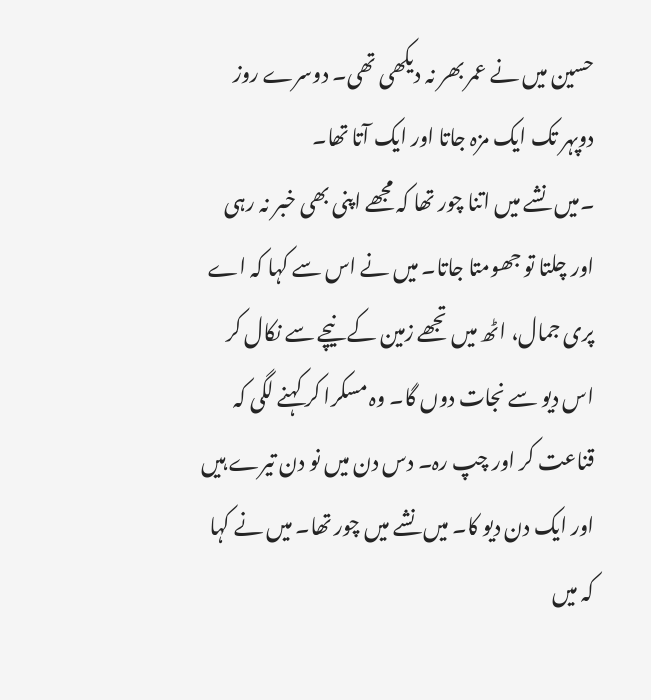حسین میں نے عمر بھر نہ دیکھی تھی۔ دوسرے روز دوپہر تک ایک مزہ جاتا اور ایک آتا تھا۔
۔میں نشے میں اتنا چور تھا کہ مجھے اپنی بھی خبر نہ رہی اور چلتا تو جھومتا جاتا۔ میں نے اس سے کہا کہ اے پری جمال، اٹھ میں تجھے زمین کے نیچے سے نکال کر اس دیو سے نجات دوں گا۔ وہ مسکرا کر کہنے لگی کہ قناعت کر اور چپ رہ۔ دس دن میں نو دن تیرے ہیں اور ایک دن دیو کا۔ میں نشے میں چور تھا۔ میں نے کہا کہ میں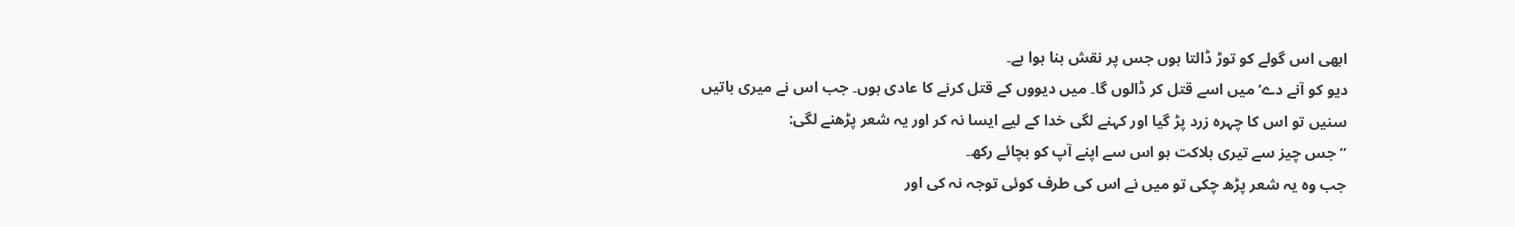ابھی اس گولے کو توڑ ڈالتا ہوں جس پر نقش بنا ہوا ہے۔
دیو کو آنے دے‘ میں اسے قتل کر ڈالوں گا۔ میں دیووں کے قتل کرنے کا عادی ہوں۔ جب اس نے میری باتیں سنیں تو اس کا چہرہ زرد پڑ گیا اور کہنے لگی خدا کے لیے ایسا نہ کر اور یہ شعر پڑھنے لگی:
”جس چیز سے تیری ہلاکت ہو اس سے اپنے آپ کو بچائے رکھ۔
جب وہ یہ شعر پڑھ چکی تو میں نے اس کی طرف کوئی توجہ نہ کی اور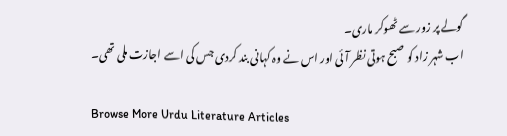گولے پر زور سے ٹھوکر ماری۔
اب شہر زاد کو صبح ہوتی نظر آئی اور اس نے وہ کہانی بند کردی جس کی اسے اجازت ملی تھی۔

Browse More Urdu Literature Articles